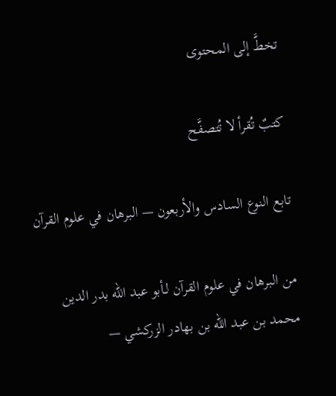تخطَّ إلى المحتوى

كتبٌ تُقرأ لا تُتصفَّح

تابع النوع السادس والأربعون — البرهان في علوم القرآن

من البرهان في علوم القرآن لـأبو عبد الله بدر الدين محمد بن عبد الله بن بهادر الزركشي —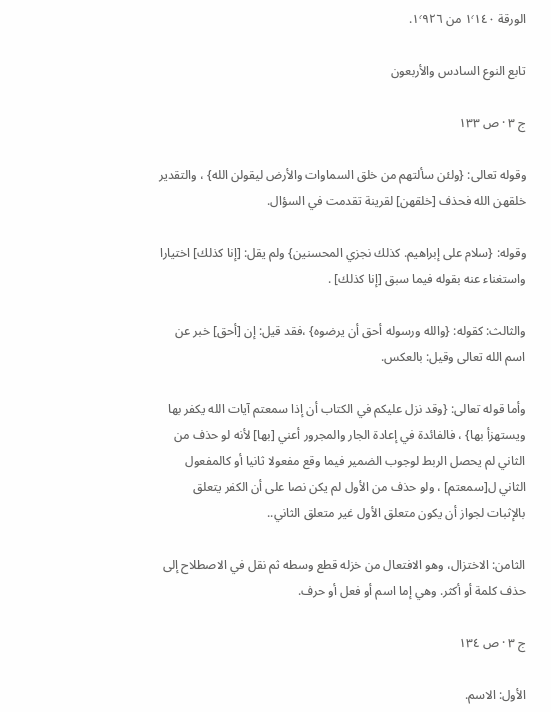الورقة ١٬١٤٠ من ١٬٩٢٦.

تابع النوع السادس والأربعون

ج ٣ · ص ١٣٣

وقوله تعالى: {ولئن سألتهم من خلق السماوات والأرض ليقولن الله} ، والتقدير خلقهن الله فحذف [خلقهن] لقرينة تقدمت في السؤال.

وقوله: {سلام على إبراهيم. كذلك نجزي المحسنين} ولم يقل: [إنا كذلك] اختيارا واستغناء عنه بقوله فيما سبق [إنا كذلك] .

والثالث: كقوله: {والله ورسوله أحق أن يرضوه} ،فقد قيل: إن [أحق] خبر عن اسم الله تعالى وقيل: بالعكس.

وأما قوله تعالى: {وقد نزل عليكم في الكتاب أن إذا سمعتم آيات الله يكفر بها ويستهزأ بها} ، فالفائدة في إعادة الجار والمجرور أعني [بها] لأنه لو حذف من الثاني لم يحصل الربط لوجوب الضمير فيما وقع مفعولا ثانيا أو كالمفعول الثاني ل[سمعتم] ، ولو حذف من الأول لم يكن نصا على أن الكفر يتعلق بالإثبات لجواز أن يكون متعلق الأول غير متعلق الثاني..

الثامن: الاختزال، وهو الافتعال من خزله قطع وسطه ثم نقل في الاصطلاح إلى حذف كلمة أو أكثر. وهي إما اسم أو فعل أو حرف.

ج ٣ · ص ١٣٤

الأول: الاسم.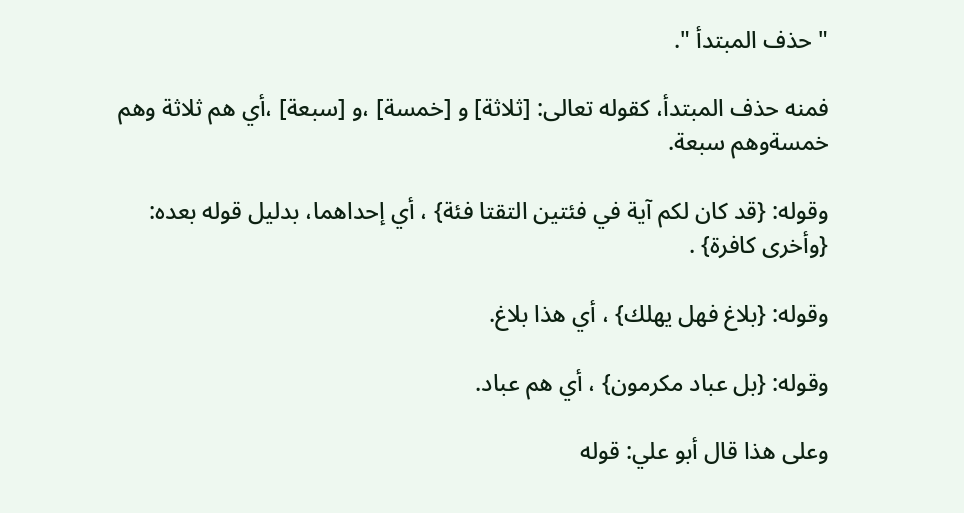" حذف المبتدأ ".

فمنه حذف المبتدأ، كقوله تعالى: [ثلاثة] و [خمسة] ،و [سبعة] ،أي هم ثلاثة وهم خمسةوهم سبعة.

وقوله: {قد كان لكم آية في فئتين التقتا فئة} ، أي إحداهما، بدليل قوله بعده: {وأخرى كافرة} .

وقوله: {بلاغ فهل يهلك} ، أي هذا بلاغ.

وقوله: {بل عباد مكرمون} ، أي هم عباد.

وعلى هذا قال أبو علي: قوله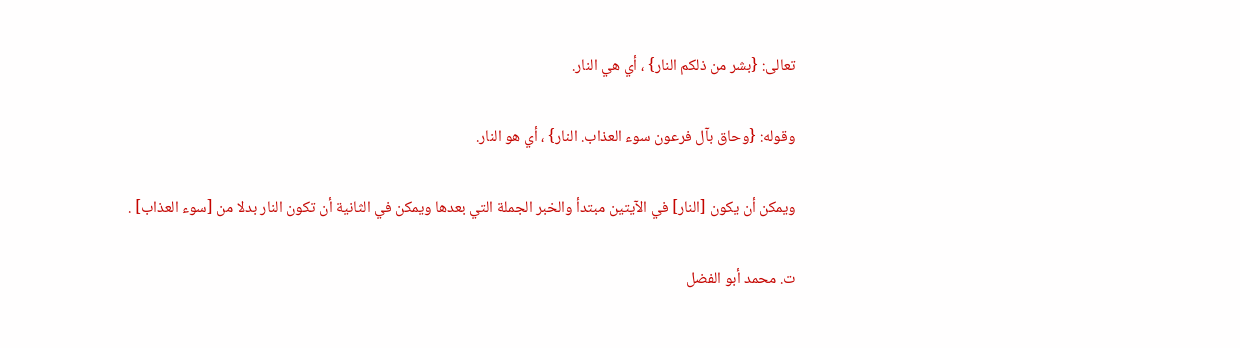تعالى: {بشر من ذلكم النار} ، أي هي النار.

وقوله: {وحاق بآل فرعون سوء العذاب. النار} ، أي هو النار.

ويمكن أن يكون [النار] في الآيتين مبتدأ والخبر الجملة التي بعدها ويمكن في الثانية أن تكون النار بدلا من [سوء العذاب] .

ت. محمد أبو الفضل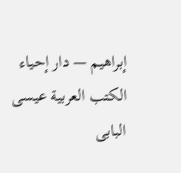إبراهيم — دار إحياء الكتب العربية عيسى البابى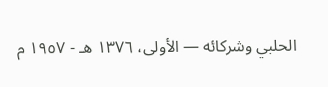الحلبي وشركائه — الأولى، ١٣٧٦ هـ - ١٩٥٧ م